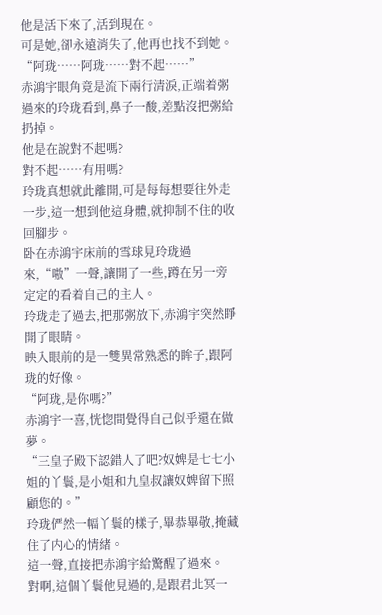他是活下來了,活到現在。
可是她,卻永遠消失了,他再也找不到她。
“阿珑……阿珑……對不起……”
赤鴻宇眼角竟是流下兩行清淚,正端着粥過來的玲珑看到,鼻子一酸,差點沒把粥給扔掉。
他是在說對不起嗎?
對不起……有用嗎?
玲珑真想就此離開,可是每每想要往外走一步,這一想到他這身體,就抑制不住的收回腳步。
卧在赤鴻宇床前的雪球見玲珑過來,“嗷”一聲,讓開了一些,蹲在另一旁定定的看着自己的主人。
玲珑走了過去,把那粥放下,赤鴻宇突然睜開了眼睛。
映入眼前的是一雙異常熟悉的眸子,跟阿珑的好像。
“阿珑,是你嗎?”
赤鴻宇一喜,恍惚間覺得自己似乎還在做夢。
“三皇子殿下認錯人了吧?奴婢是七七小姐的丫鬟,是小姐和九皇叔讓奴婢留下照顧您的。”
玲珑俨然一幅丫鬟的樣子,畢恭畢敬,掩藏住了内心的情緒。
這一聲,直接把赤鴻宇給驚醒了過來。
對啊,這個丫鬟他見過的,是跟君北冥一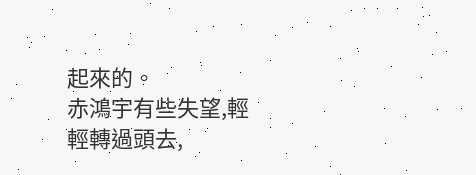起來的。
赤鴻宇有些失望,輕輕轉過頭去,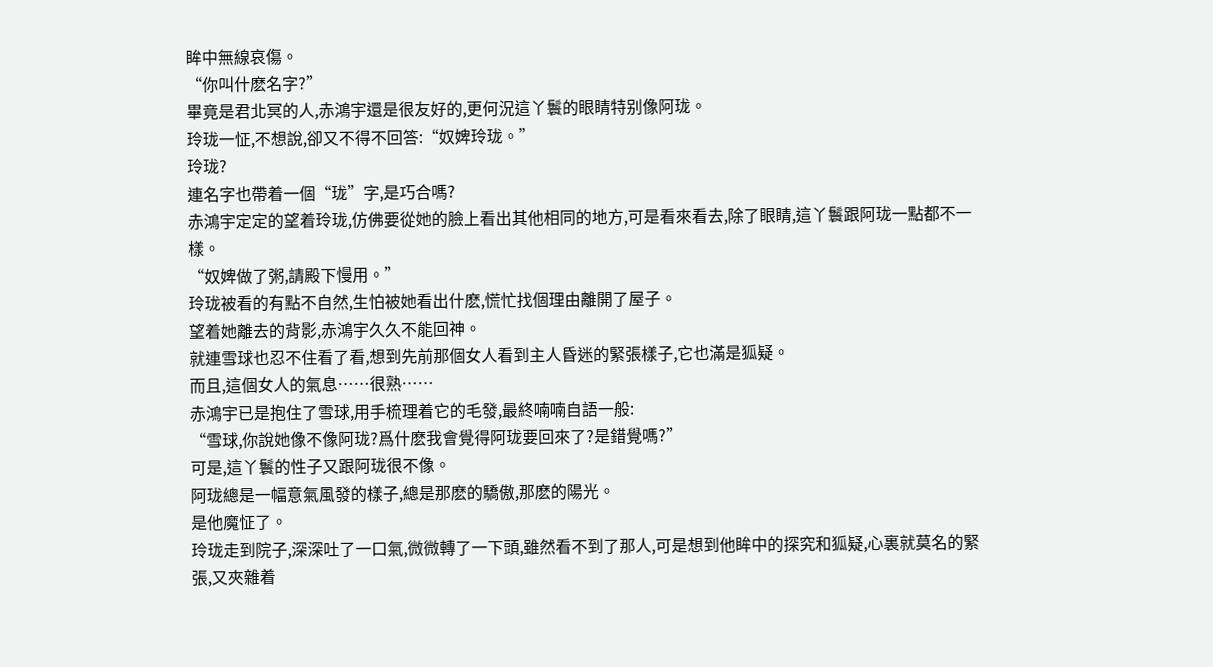眸中無線哀傷。
“你叫什麽名字?”
畢竟是君北冥的人,赤鴻宇還是很友好的,更何況這丫鬟的眼睛特别像阿珑。
玲珑一怔,不想說,卻又不得不回答:“奴婢玲珑。”
玲珑?
連名字也帶着一個“珑”字,是巧合嗎?
赤鴻宇定定的望着玲珑,仿佛要從她的臉上看出其他相同的地方,可是看來看去,除了眼睛,這丫鬟跟阿珑一點都不一樣。
“奴婢做了粥,請殿下慢用。”
玲珑被看的有點不自然,生怕被她看出什麽,慌忙找個理由離開了屋子。
望着她離去的背影,赤鴻宇久久不能回神。
就連雪球也忍不住看了看,想到先前那個女人看到主人昏迷的緊張樣子,它也滿是狐疑。
而且,這個女人的氣息……很熟……
赤鴻宇已是抱住了雪球,用手梳理着它的毛發,最終喃喃自語一般:
“雪球,你說她像不像阿珑?爲什麽我會覺得阿珑要回來了?是錯覺嗎?”
可是,這丫鬟的性子又跟阿珑很不像。
阿珑總是一幅意氣風發的樣子,總是那麽的驕傲,那麽的陽光。
是他魔怔了。
玲珑走到院子,深深吐了一口氣,微微轉了一下頭,雖然看不到了那人,可是想到他眸中的探究和狐疑,心裏就莫名的緊張,又夾雜着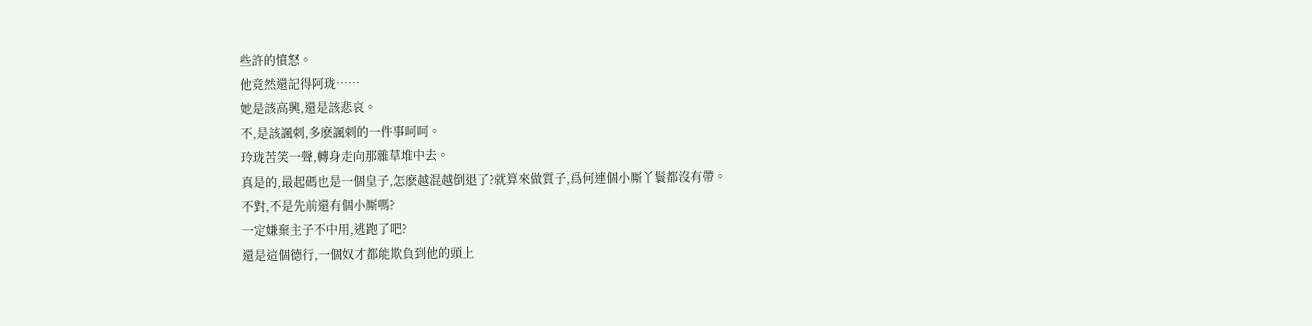些許的憤怒。
他竟然還記得阿珑……
她是該高興,還是該悲哀。
不,是該諷刺,多麽諷刺的一件事呵呵。
玲珑苦笑一聲,轉身走向那雜草堆中去。
真是的,最起碼也是一個皇子,怎麽越混越倒退了?就算來做質子,爲何連個小厮丫鬟都沒有帶。
不對,不是先前還有個小厮嗎?
一定嫌棄主子不中用,逃跑了吧?
還是這個德行,一個奴才都能欺負到他的頭上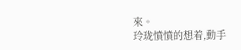來。
玲珑憤憤的想着,動手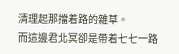清理起那擋着路的雜草。
而這邊君北冥卻是帶着七七一路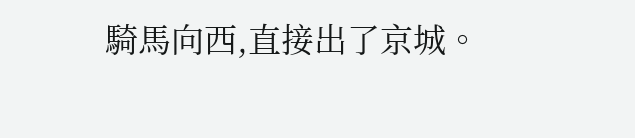騎馬向西,直接出了京城。